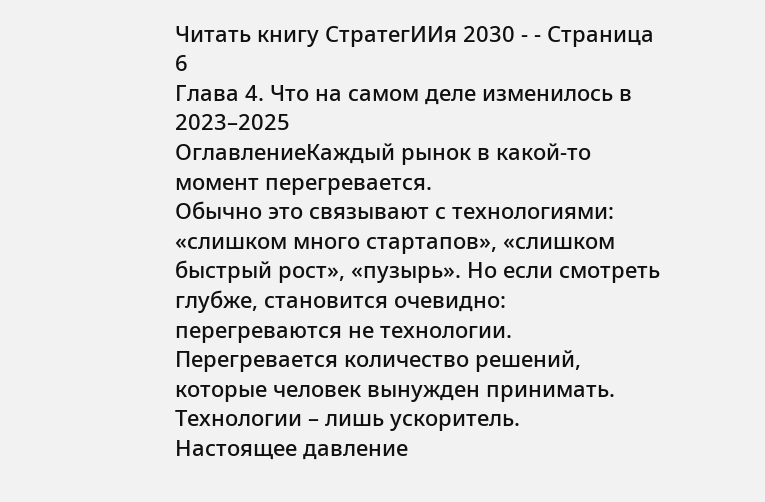Читать книгу СтратегИИя 2030 - - Страница 6
Глава 4. Что на самом деле изменилось в 2023–2025
ОглавлениеКаждый рынок в какой-то момент перегревается.
Обычно это связывают с технологиями: «слишком много стартапов», «слишком быстрый рост», «пузырь». Но если смотреть глубже, становится очевидно: перегреваются не технологии. Перегревается количество решений, которые человек вынужден принимать.
Технологии – лишь ускоритель.
Настоящее давление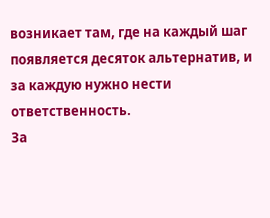возникает там, где на каждый шаг появляется десяток альтернатив, и за каждую нужно нести ответственность.
За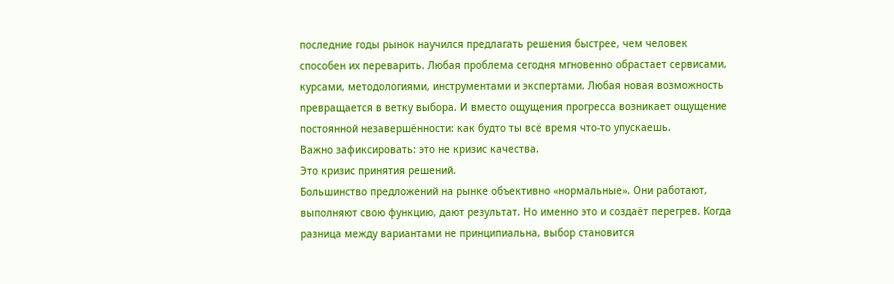последние годы рынок научился предлагать решения быстрее, чем человек способен их переварить. Любая проблема сегодня мгновенно обрастает сервисами, курсами, методологиями, инструментами и экспертами. Любая новая возможность превращается в ветку выбора. И вместо ощущения прогресса возникает ощущение постоянной незавершённости: как будто ты всё время что-то упускаешь.
Важно зафиксировать: это не кризис качества.
Это кризис принятия решений.
Большинство предложений на рынке объективно «нормальные». Они работают, выполняют свою функцию, дают результат. Но именно это и создаёт перегрев. Когда разница между вариантами не принципиальна, выбор становится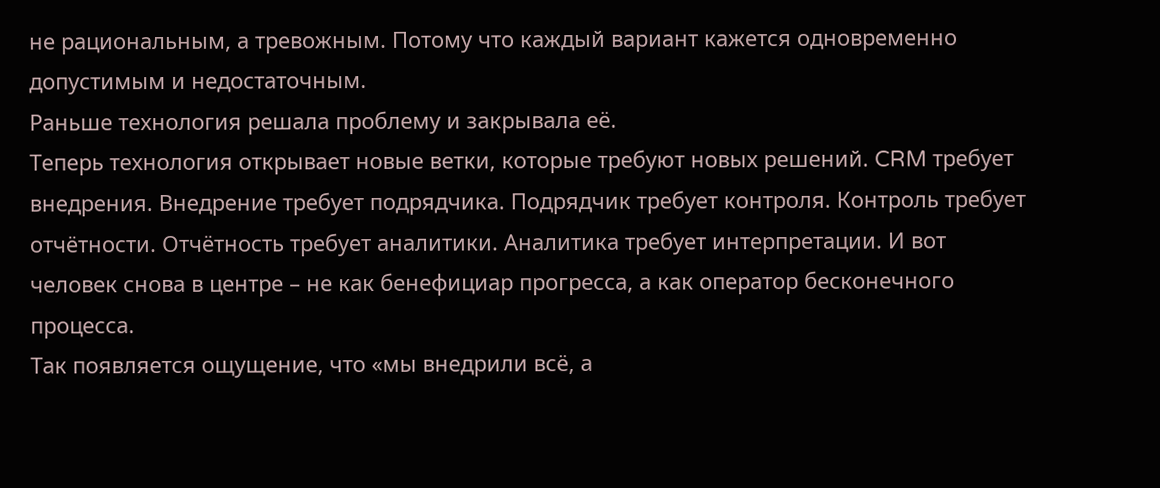не рациональным, а тревожным. Потому что каждый вариант кажется одновременно допустимым и недостаточным.
Раньше технология решала проблему и закрывала её.
Теперь технология открывает новые ветки, которые требуют новых решений. CRM требует внедрения. Внедрение требует подрядчика. Подрядчик требует контроля. Контроль требует отчётности. Отчётность требует аналитики. Аналитика требует интерпретации. И вот человек снова в центре – не как бенефициар прогресса, а как оператор бесконечного процесса.
Так появляется ощущение, что «мы внедрили всё, а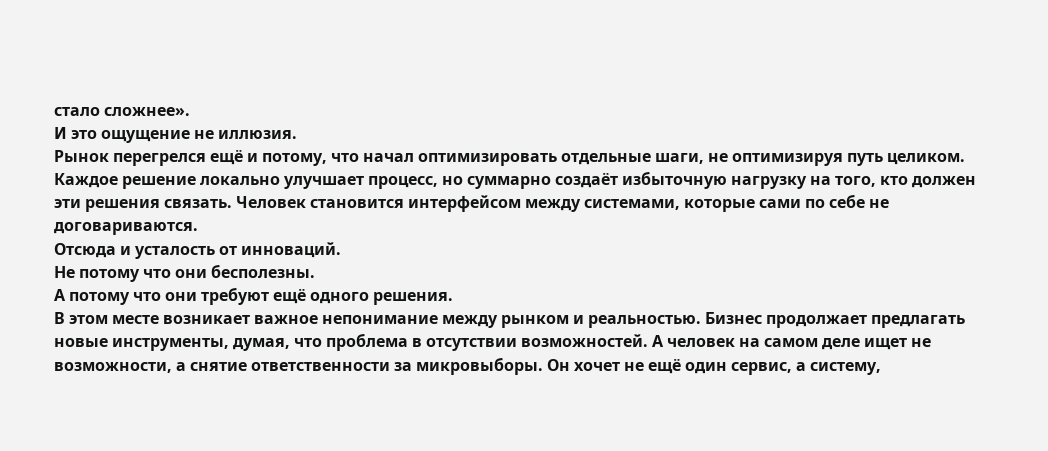стало сложнее».
И это ощущение не иллюзия.
Рынок перегрелся ещё и потому, что начал оптимизировать отдельные шаги, не оптимизируя путь целиком. Каждое решение локально улучшает процесс, но суммарно создаёт избыточную нагрузку на того, кто должен эти решения связать. Человек становится интерфейсом между системами, которые сами по себе не договариваются.
Отсюда и усталость от инноваций.
Не потому что они бесполезны.
А потому что они требуют ещё одного решения.
В этом месте возникает важное непонимание между рынком и реальностью. Бизнес продолжает предлагать новые инструменты, думая, что проблема в отсутствии возможностей. А человек на самом деле ищет не возможности, а снятие ответственности за микровыборы. Он хочет не ещё один сервис, а систему,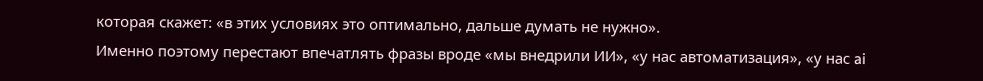которая скажет: «в этих условиях это оптимально, дальше думать не нужно».
Именно поэтому перестают впечатлять фразы вроде «мы внедрили ИИ», «у нас автоматизация», «у нас ai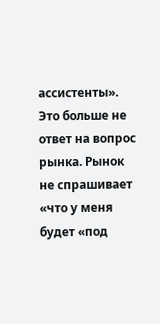ассистенты». Это больше не ответ на вопрос рынка. Рынок не спрашивает «что у меня будет «под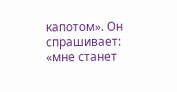капотом». Он спрашивает: «мне станет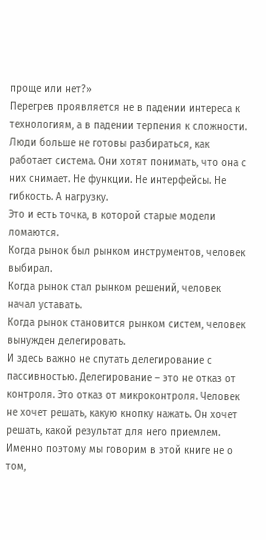проще или нет?»
Перегрев проявляется не в падении интереса к технологиям, а в падении терпения к сложности. Люди больше не готовы разбираться, как работает система. Они хотят понимать, что она с них снимает. Не функции. Не интерфейсы. Не гибкость. А нагрузку.
Это и есть точка, в которой старые модели ломаются.
Когда рынок был рынком инструментов, человек выбирал.
Когда рынок стал рынком решений, человек начал уставать.
Когда рынок становится рынком систем, человек вынужден делегировать.
И здесь важно не спутать делегирование с пассивностью. Делегирование – это не отказ от контроля. Это отказ от микроконтроля. Человек не хочет решать, какую кнопку нажать. Он хочет решать, какой результат для него приемлем.
Именно поэтому мы говорим в этой книге не о том,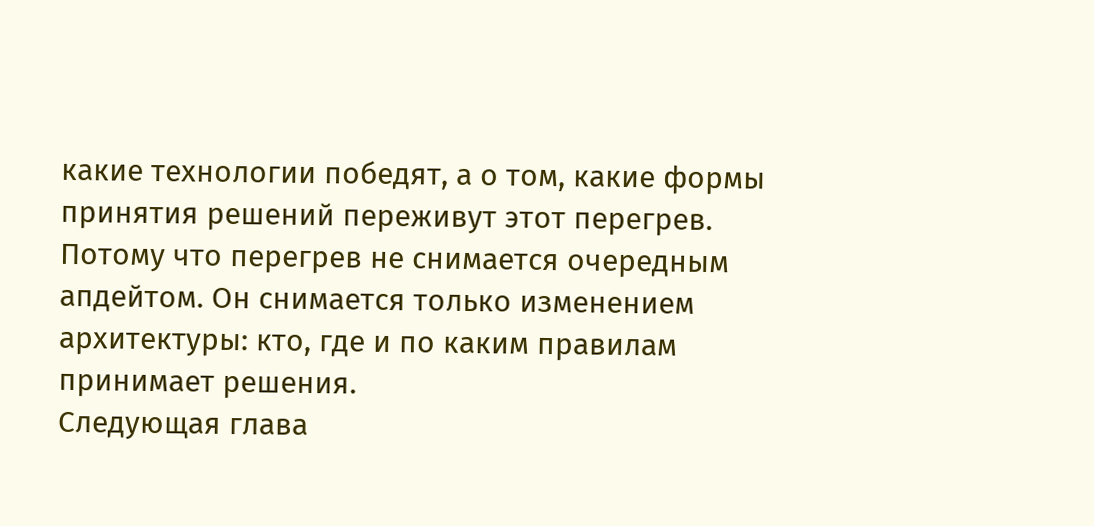какие технологии победят, а о том, какие формы принятия решений переживут этот перегрев. Потому что перегрев не снимается очередным апдейтом. Он снимается только изменением архитектуры: кто, где и по каким правилам принимает решения.
Следующая глава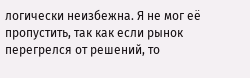логически неизбежна. Я не мог её пропустить, так как если рынок перегрелся от решений, то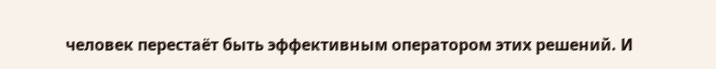человек перестаёт быть эффективным оператором этих решений. И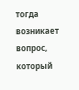тогда возникает вопрос, который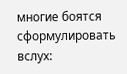многие боятся сформулировать вслух: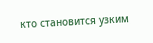кто становится узким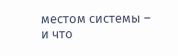местом системы – и что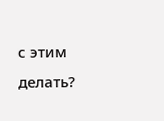с этим делать?